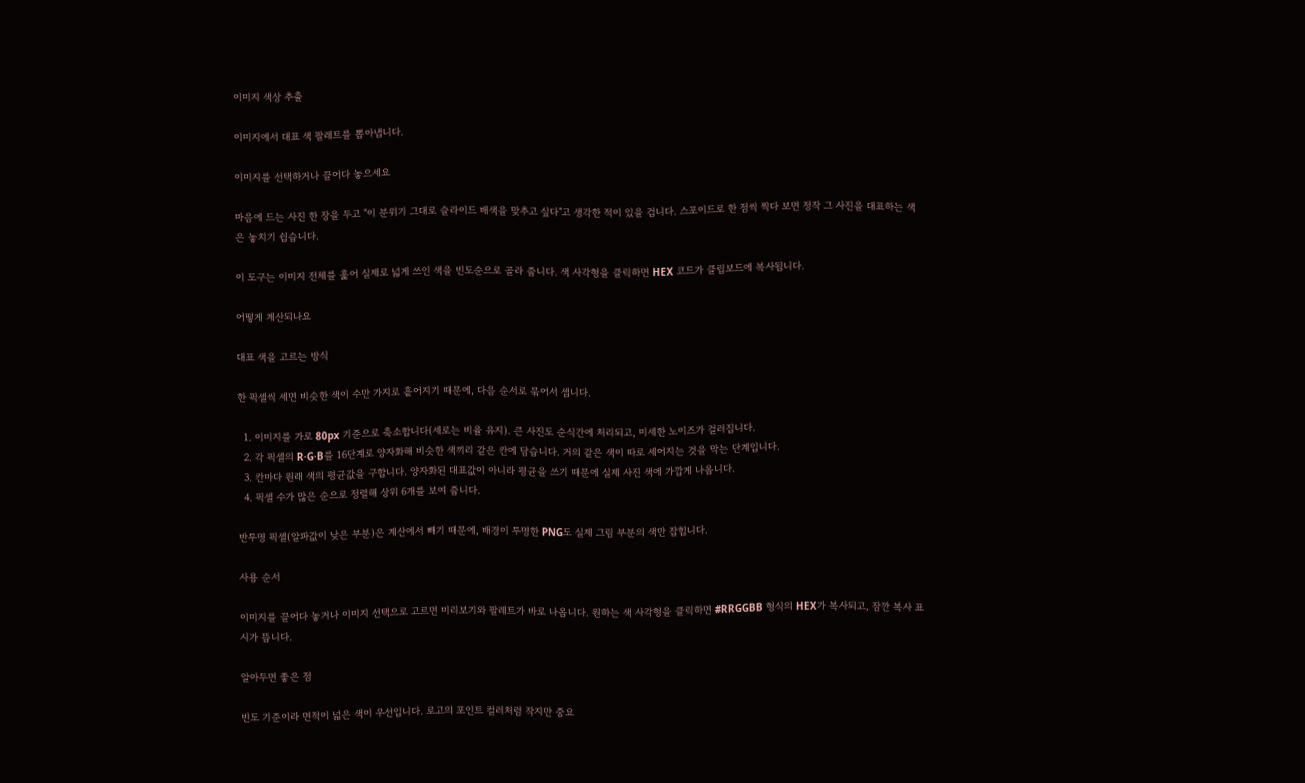이미지 색상 추출

이미지에서 대표 색 팔레트를 뽑아냅니다.

이미지를 선택하거나 끌어다 놓으세요

마음에 드는 사진 한 장을 두고 "이 분위기 그대로 슬라이드 배색을 맞추고 싶다"고 생각한 적이 있을 겁니다. 스포이드로 한 점씩 찍다 보면 정작 그 사진을 대표하는 색은 놓치기 쉽습니다.

이 도구는 이미지 전체를 훑어 실제로 넓게 쓰인 색을 빈도순으로 골라 줍니다. 색 사각형을 클릭하면 HEX 코드가 클립보드에 복사됩니다.

어떻게 계산되나요

대표 색을 고르는 방식

한 픽셀씩 세면 비슷한 색이 수만 가지로 흩어지기 때문에, 다음 순서로 묶어서 셉니다.

  1. 이미지를 가로 80px 기준으로 축소합니다(세로는 비율 유지). 큰 사진도 순식간에 처리되고, 미세한 노이즈가 걸러집니다.
  2. 각 픽셀의 R·G·B를 16단계로 양자화해 비슷한 색끼리 같은 칸에 담습니다. 거의 같은 색이 따로 세어지는 것을 막는 단계입니다.
  3. 칸마다 원래 색의 평균값을 구합니다. 양자화된 대표값이 아니라 평균을 쓰기 때문에 실제 사진 색에 가깝게 나옵니다.
  4. 픽셀 수가 많은 순으로 정렬해 상위 6개를 보여 줍니다.

반투명 픽셀(알파값이 낮은 부분)은 계산에서 빼기 때문에, 배경이 투명한 PNG도 실제 그림 부분의 색만 잡힙니다.

사용 순서

이미지를 끌어다 놓거나 이미지 선택으로 고르면 미리보기와 팔레트가 바로 나옵니다. 원하는 색 사각형을 클릭하면 #RRGGBB 형식의 HEX가 복사되고, 잠깐 복사 표시가 뜹니다.

알아두면 좋은 점

빈도 기준이라 면적이 넓은 색이 우선입니다. 로고의 포인트 컬러처럼 작지만 중요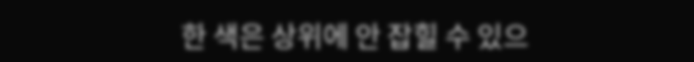한 색은 상위에 안 잡힐 수 있으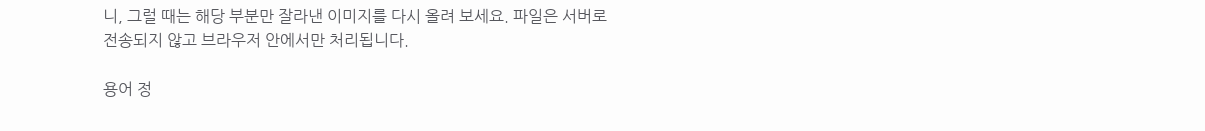니, 그럴 때는 해당 부분만 잘라낸 이미지를 다시 올려 보세요. 파일은 서버로 전송되지 않고 브라우저 안에서만 처리됩니다.

용어 정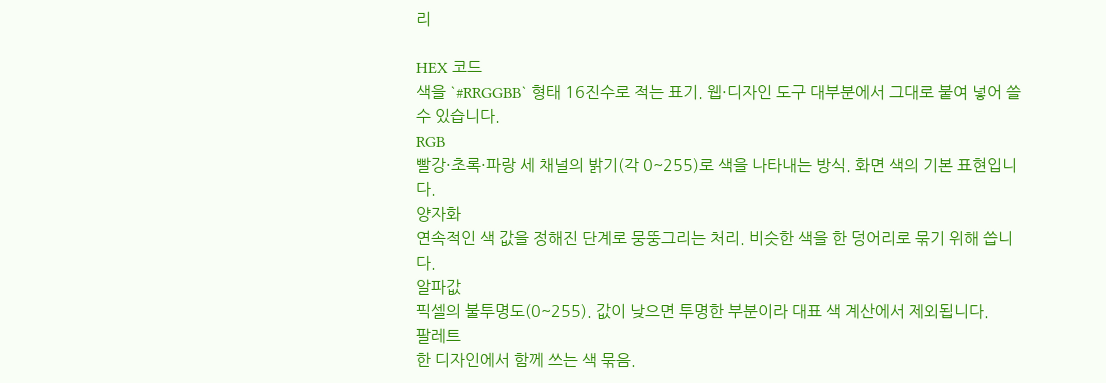리

HEX 코드
색을 `#RRGGBB` 형태 16진수로 적는 표기. 웹·디자인 도구 대부분에서 그대로 붙여 넣어 쓸 수 있습니다.
RGB
빨강·초록·파랑 세 채널의 밝기(각 0~255)로 색을 나타내는 방식. 화면 색의 기본 표현입니다.
양자화
연속적인 색 값을 정해진 단계로 뭉뚱그리는 처리. 비슷한 색을 한 덩어리로 묶기 위해 씁니다.
알파값
픽셀의 불투명도(0~255). 값이 낮으면 투명한 부분이라 대표 색 계산에서 제외됩니다.
팔레트
한 디자인에서 함께 쓰는 색 묶음.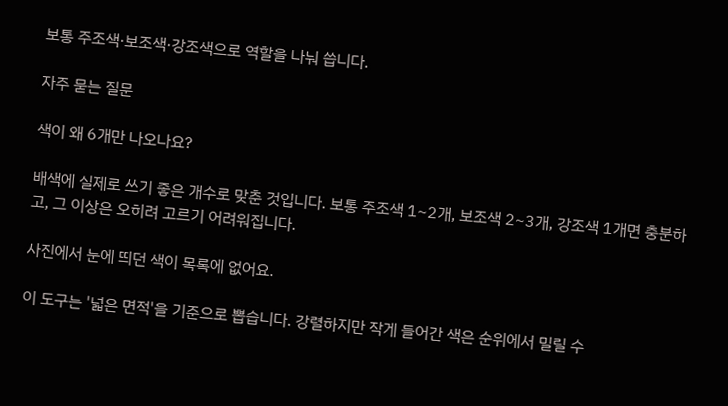보통 주조색·보조색·강조색으로 역할을 나눠 씁니다.

자주 묻는 질문

색이 왜 6개만 나오나요?

배색에 실제로 쓰기 좋은 개수로 맞춘 것입니다. 보통 주조색 1~2개, 보조색 2~3개, 강조색 1개면 충분하고, 그 이상은 오히려 고르기 어려워집니다.

사진에서 눈에 띄던 색이 목록에 없어요.

이 도구는 '넓은 면적'을 기준으로 뽑습니다. 강렬하지만 작게 들어간 색은 순위에서 밀릴 수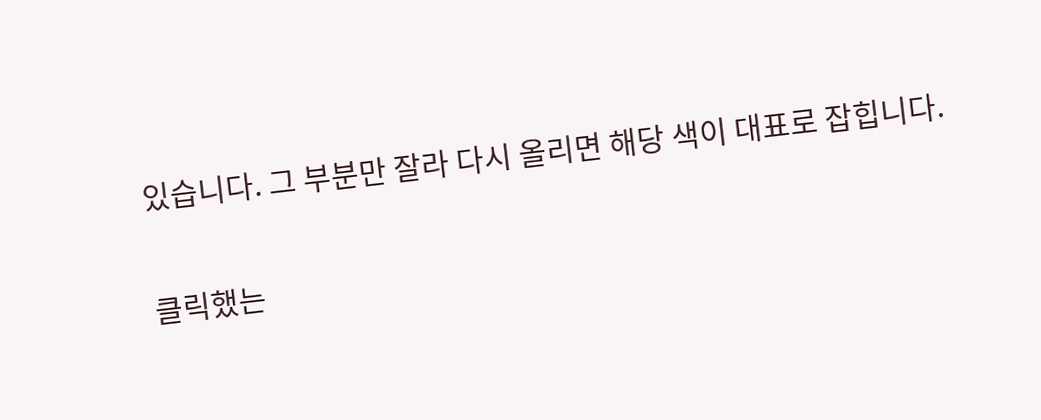있습니다. 그 부분만 잘라 다시 올리면 해당 색이 대표로 잡힙니다.

클릭했는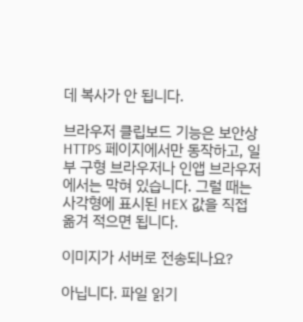데 복사가 안 됩니다.

브라우저 클립보드 기능은 보안상 HTTPS 페이지에서만 동작하고, 일부 구형 브라우저나 인앱 브라우저에서는 막혀 있습니다. 그럴 때는 사각형에 표시된 HEX 값을 직접 옮겨 적으면 됩니다.

이미지가 서버로 전송되나요?

아닙니다. 파일 읽기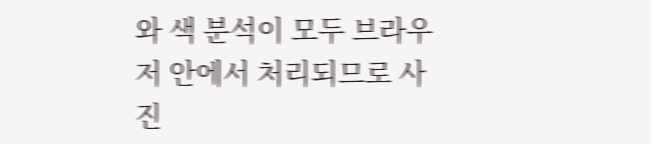와 색 분석이 모두 브라우저 안에서 처리되므로 사진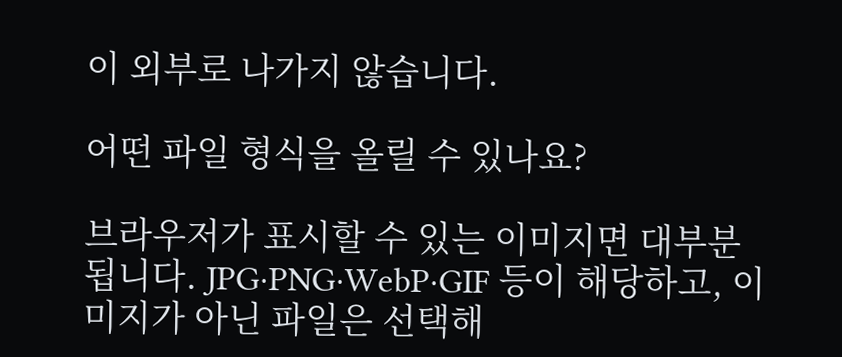이 외부로 나가지 않습니다.

어떤 파일 형식을 올릴 수 있나요?

브라우저가 표시할 수 있는 이미지면 대부분 됩니다. JPG·PNG·WebP·GIF 등이 해당하고, 이미지가 아닌 파일은 선택해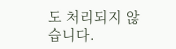도 처리되지 않습니다.